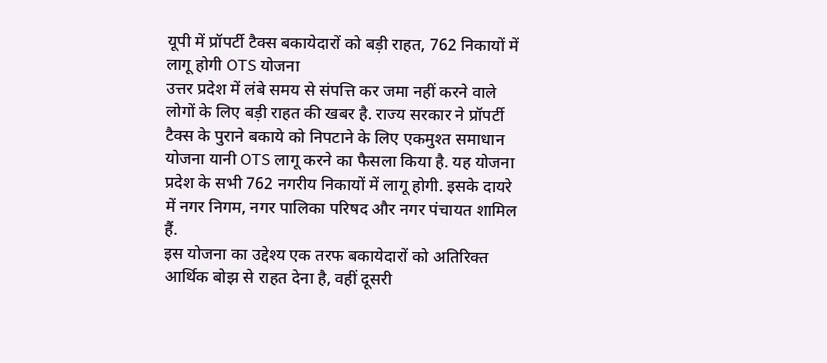यूपी में प्रॉपर्टी टैक्स बकायेदारों को बड़ी राहत, 762 निकायों में लागू होगी OTS योजना
उत्तर प्रदेश में लंबे समय से संपत्ति कर जमा नहीं करने वाले लोगों के लिए बड़ी राहत की खबर है. राज्य सरकार ने प्रॉपर्टी टैक्स के पुराने बकाये को निपटाने के लिए एकमुश्त समाधान योजना यानी OTS लागू करने का फैसला किया है. यह योजना प्रदेश के सभी 762 नगरीय निकायों में लागू होगी. इसके दायरे में नगर निगम, नगर पालिका परिषद और नगर पंचायत शामिल हैं.
इस योजना का उद्देश्य एक तरफ बकायेदारों को अतिरिक्त आर्थिक बोझ से राहत देना है, वहीं दूसरी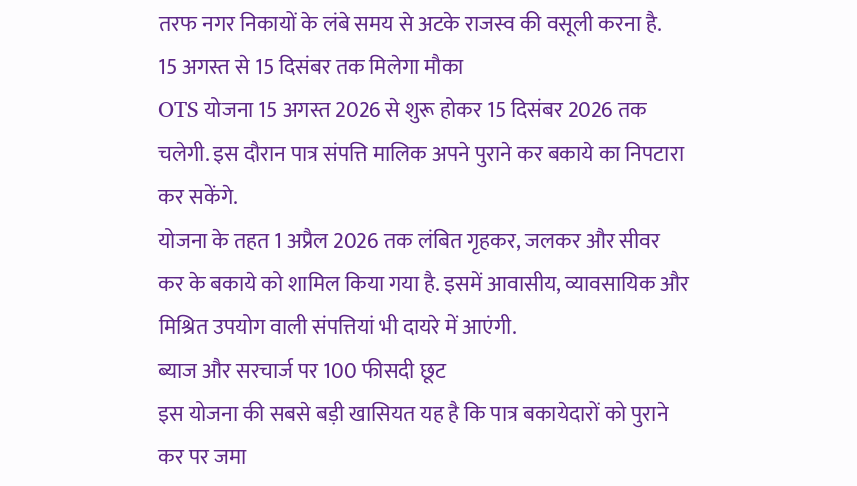तरफ नगर निकायों के लंबे समय से अटके राजस्व की वसूली करना है.
15 अगस्त से 15 दिसंबर तक मिलेगा मौका
OTS योजना 15 अगस्त 2026 से शुरू होकर 15 दिसंबर 2026 तक चलेगी. इस दौरान पात्र संपत्ति मालिक अपने पुराने कर बकाये का निपटारा कर सकेंगे.
योजना के तहत 1 अप्रैल 2026 तक लंबित गृहकर, जलकर और सीवर कर के बकाये को शामिल किया गया है. इसमें आवासीय, व्यावसायिक और मिश्रित उपयोग वाली संपत्तियां भी दायरे में आएंगी.
ब्याज और सरचार्ज पर 100 फीसदी छूट
इस योजना की सबसे बड़ी खासियत यह है कि पात्र बकायेदारों को पुराने कर पर जमा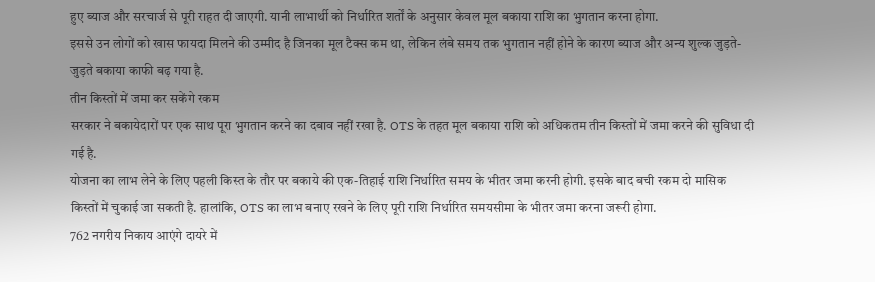हुए ब्याज और सरचार्ज से पूरी राहत दी जाएगी. यानी लाभार्थी को निर्धारित शर्तों के अनुसार केवल मूल बकाया राशि का भुगतान करना होगा.
इससे उन लोगों को खास फायदा मिलने की उम्मीद है जिनका मूल टैक्स कम था, लेकिन लंबे समय तक भुगतान नहीं होने के कारण ब्याज और अन्य शुल्क जुड़ते-जुड़ते बकाया काफी बढ़ गया है.
तीन किस्तों में जमा कर सकेंगे रकम
सरकार ने बकायेदारों पर एक साथ पूरा भुगतान करने का दबाव नहीं रखा है. OTS के तहत मूल बकाया राशि को अधिकतम तीन किस्तों में जमा करने की सुविधा दी गई है.
योजना का लाभ लेने के लिए पहली किस्त के तौर पर बकाये की एक-तिहाई राशि निर्धारित समय के भीतर जमा करनी होगी. इसके बाद बची रकम दो मासिक किस्तों में चुकाई जा सकती है. हालांकि, OTS का लाभ बनाए रखने के लिए पूरी राशि निर्धारित समयसीमा के भीतर जमा करना जरूरी होगा.
762 नगरीय निकाय आएंगे दायरे में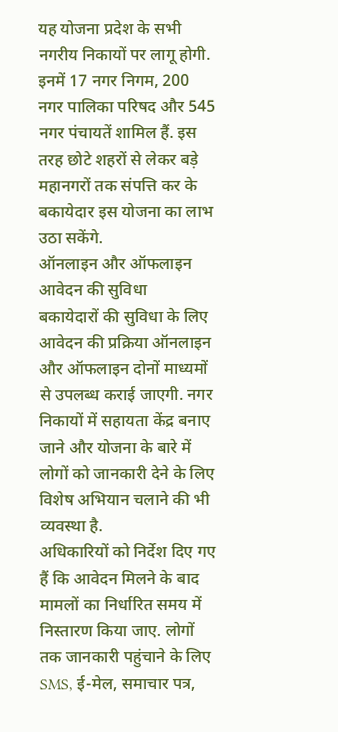यह योजना प्रदेश के सभी नगरीय निकायों पर लागू होगी. इनमें 17 नगर निगम, 200 नगर पालिका परिषद और 545 नगर पंचायतें शामिल हैं. इस तरह छोटे शहरों से लेकर बड़े महानगरों तक संपत्ति कर के बकायेदार इस योजना का लाभ उठा सकेंगे.
ऑनलाइन और ऑफलाइन आवेदन की सुविधा
बकायेदारों की सुविधा के लिए आवेदन की प्रक्रिया ऑनलाइन और ऑफलाइन दोनों माध्यमों से उपलब्ध कराई जाएगी. नगर निकायों में सहायता केंद्र बनाए जाने और योजना के बारे में लोगों को जानकारी देने के लिए विशेष अभियान चलाने की भी व्यवस्था है.
अधिकारियों को निर्देश दिए गए हैं कि आवेदन मिलने के बाद मामलों का निर्धारित समय में निस्तारण किया जाए. लोगों तक जानकारी पहुंचाने के लिए SMS, ई-मेल, समाचार पत्र,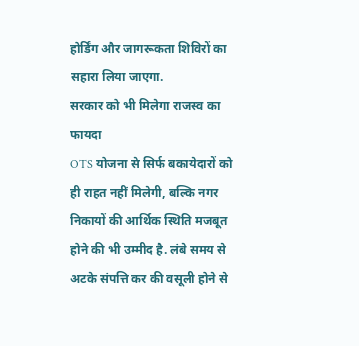होर्डिंग और जागरूकता शिविरों का सहारा लिया जाएगा.
सरकार को भी मिलेगा राजस्व का फायदा
OTS योजना से सिर्फ बकायेदारों को ही राहत नहीं मिलेगी, बल्कि नगर निकायों की आर्थिक स्थिति मजबूत होने की भी उम्मीद है. लंबे समय से अटके संपत्ति कर की वसूली होने से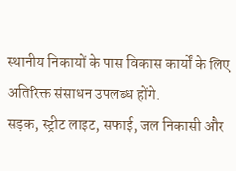स्थानीय निकायों के पास विकास कार्यों के लिए अतिरिक्त संसाधन उपलब्ध होंगे.
सड़क, स्ट्रीट लाइट, सफाई, जल निकासी और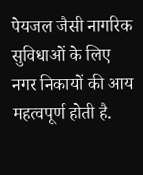पेयजल जैसी नागरिक सुविधाओं के लिए नगर निकायों की आय महत्वपूर्ण होती है.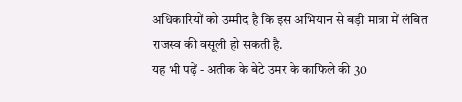अधिकारियों को उम्मीद है कि इस अभियान से बड़ी मात्रा में लंबित राजस्व की वसूली हो सकती है.
यह भी पढ़ें - अतीक के बेटे उमर के काफिले की 30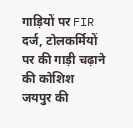गाड़ियों पर FIR दर्ज, टोलकर्मियों पर की गाड़ी चढ़ाने की कोशिश
जयपुर की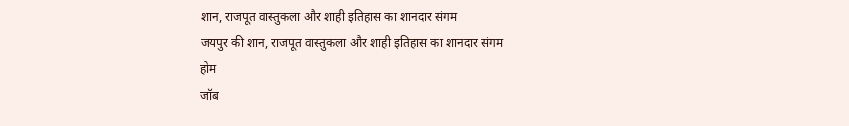शान, राजपूत वास्तुकला और शाही इतिहास का शानदार संगम
जयपुर की शान, राजपूत वास्तुकला और शाही इतिहास का शानदार संगम
होम
जॉब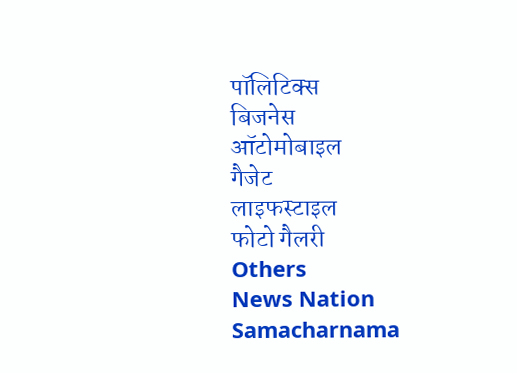पॉलिटिक्स
बिजनेस
ऑटोमोबाइल
गैजेट
लाइफस्टाइल
फोटो गैलरी
Others
News Nation
Samacharnama